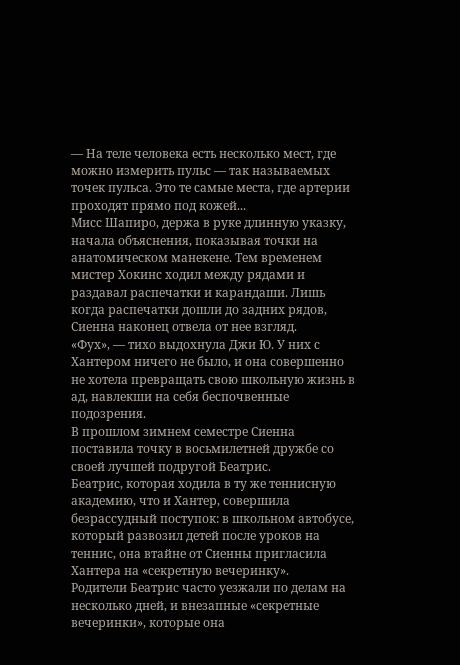— На теле человека есть несколько мест, где можно измерить пульс — так называемых точек пульса. Это те самые места, где артерии проходят прямо под кожей...
Мисс Шапиро, держа в руке длинную указку, начала объяснения, показывая точки на анатомическом манекене. Тем временем мистер Хокинс ходил между рядами и раздавал распечатки и карандаши. Лишь когда распечатки дошли до задних рядов, Сиенна наконец отвела от нее взгляд.
«Фух», — тихо выдохнула Джи Ю. У них с Хантером ничего не было, и она совершенно не хотела превращать свою школьную жизнь в ад, навлекши на себя беспочвенные подозрения.
В прошлом зимнем семестре Сиенна поставила точку в восьмилетней дружбе со своей лучшей подругой Беатрис.
Беатрис, которая ходила в ту же теннисную академию, что и Хантер, совершила безрассудный поступок: в школьном автобусе, который развозил детей после уроков на теннис, она втайне от Сиенны пригласила Хантера на «секретную вечеринку».
Родители Беатрис часто уезжали по делам на несколько дней, и внезапные «секретные вечеринки», которые она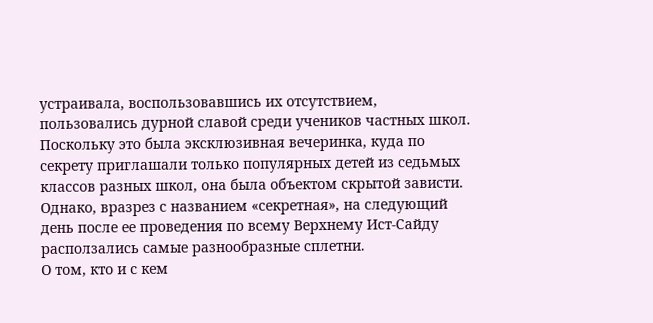устраивала, воспользовавшись их отсутствием, пользовались дурной славой среди учеников частных школ.
Поскольку это была эксклюзивная вечеринка, куда по секрету приглашали только популярных детей из седьмых классов разных школ, она была объектом скрытой зависти. Однако, вразрез с названием «секретная», на следующий день после ее проведения по всему Верхнему Ист-Сайду расползались самые разнообразные сплетни.
О том, кто и с кем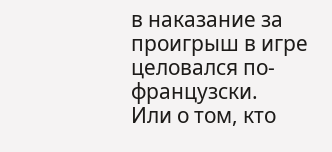в наказание за проигрыш в игре целовался по-французски.
Или о том, кто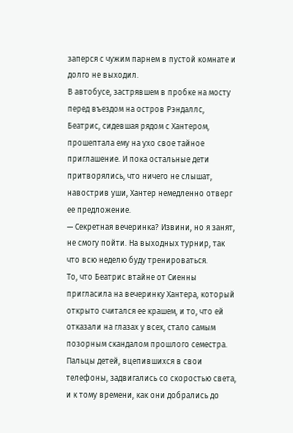заперся с чужим парнем в пустой комнате и долго не выходил.
В автобусе, застрявшем в пробке на мосту перед въездом на остров Рэндаллс, Беатрис, сидевшая рядом с Хантером, прошептала ему на ухо свое тайное приглашение. И пока остальные дети притворялись, что ничего не слышат, навострив уши, Хантер немедленно отверг ее предложение.
— Секретная вечеринка? Извини, но я занят, не смогу пойти. На выходных турнир, так что всю неделю буду тренироваться.
То, что Беатрис втайне от Сиенны пригласила на вечеринку Хантера, который открыто считался ее крашем, и то, что ей отказали на глазах у всех, стало самым позорным скандалом прошлого семестра.
Пальцы детей, вцепившихся в свои телефоны, задвигались со скоростью света, и к тому времени, как они добрались до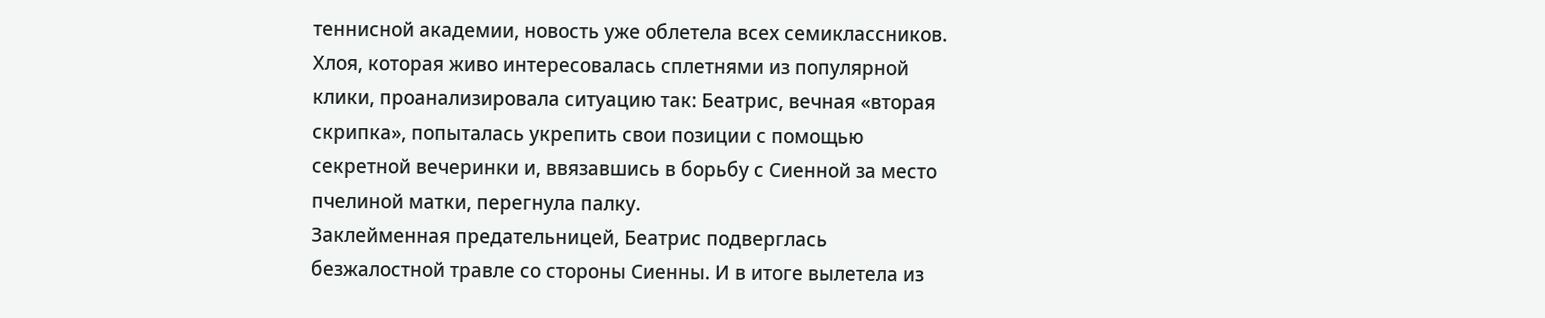теннисной академии, новость уже облетела всех семиклассников.
Хлоя, которая живо интересовалась сплетнями из популярной клики, проанализировала ситуацию так: Беатрис, вечная «вторая скрипка», попыталась укрепить свои позиции с помощью секретной вечеринки и, ввязавшись в борьбу с Сиенной за место пчелиной матки, перегнула палку.
Заклейменная предательницей, Беатрис подверглась безжалостной травле со стороны Сиенны. И в итоге вылетела из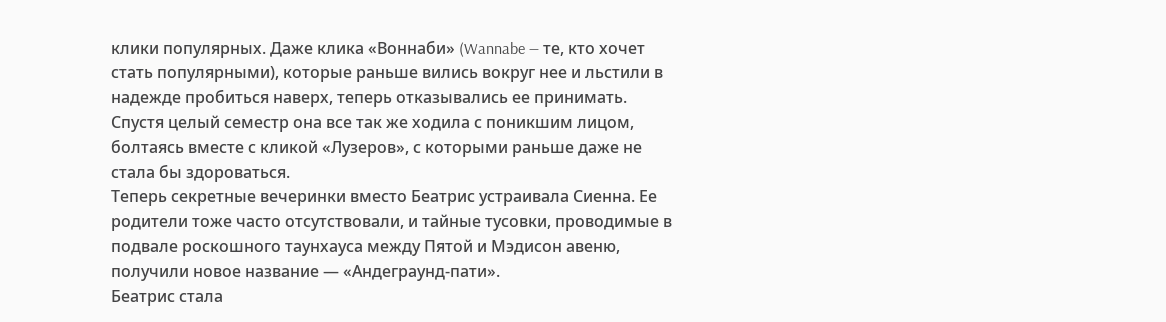клики популярных. Даже клика «Воннаби» (Wannabe — те, кто хочет стать популярными), которые раньше вились вокруг нее и льстили в надежде пробиться наверх, теперь отказывались ее принимать.
Спустя целый семестр она все так же ходила с поникшим лицом, болтаясь вместе с кликой «Лузеров», с которыми раньше даже не стала бы здороваться.
Теперь секретные вечеринки вместо Беатрис устраивала Сиенна. Ее родители тоже часто отсутствовали, и тайные тусовки, проводимые в подвале роскошного таунхауса между Пятой и Мэдисон авеню, получили новое название — «Андеграунд-пати».
Беатрис стала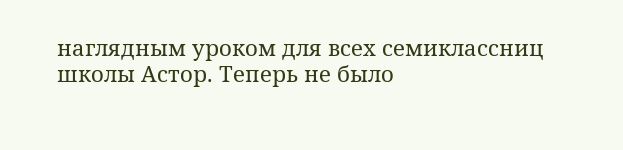наглядным уроком для всех семиклассниц школы Астор. Теперь не было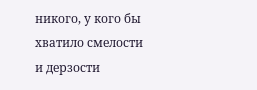никого, у кого бы хватило смелости и дерзости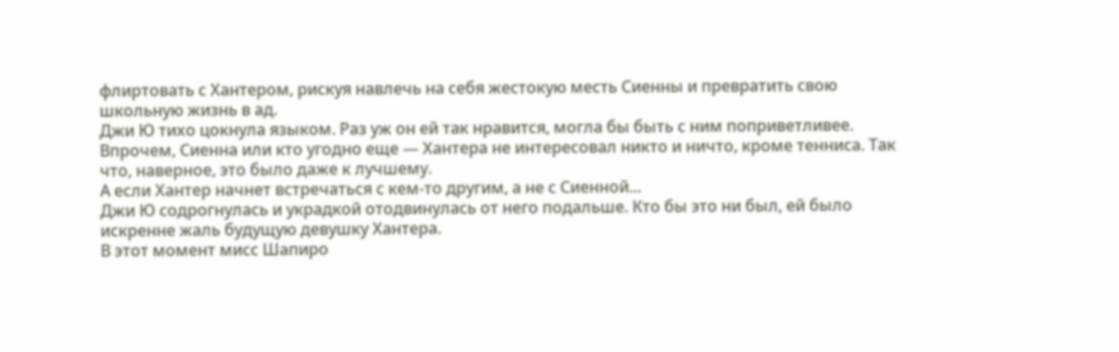флиртовать с Хантером, рискуя навлечь на себя жестокую месть Сиенны и превратить свою школьную жизнь в ад.
Джи Ю тихо цокнула языком. Раз уж он ей так нравится, могла бы быть с ним поприветливее. Впрочем, Сиенна или кто угодно еще — Хантера не интересовал никто и ничто, кроме тенниса. Так что, наверное, это было даже к лучшему.
А если Хантер начнет встречаться с кем-то другим, а не с Сиенной...
Джи Ю содрогнулась и украдкой отодвинулась от него подальше. Кто бы это ни был, ей было искренне жаль будущую девушку Хантера.
В этот момент мисс Шапиро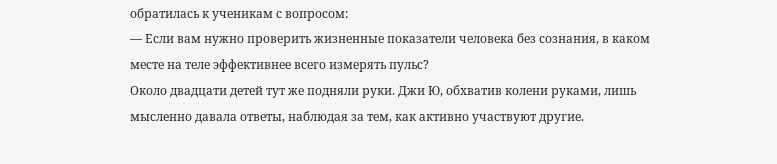обратилась к ученикам с вопросом:
— Если вам нужно проверить жизненные показатели человека без сознания, в каком месте на теле эффективнее всего измерять пульс?
Около двадцати детей тут же подняли руки. Джи Ю, обхватив колени руками, лишь мысленно давала ответы, наблюдая за тем, как активно участвуют другие.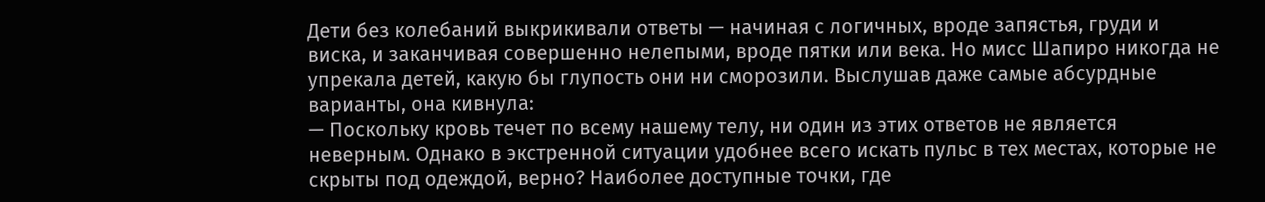Дети без колебаний выкрикивали ответы — начиная с логичных, вроде запястья, груди и виска, и заканчивая совершенно нелепыми, вроде пятки или века. Но мисс Шапиро никогда не упрекала детей, какую бы глупость они ни сморозили. Выслушав даже самые абсурдные варианты, она кивнула:
— Поскольку кровь течет по всему нашему телу, ни один из этих ответов не является неверным. Однако в экстренной ситуации удобнее всего искать пульс в тех местах, которые не скрыты под одеждой, верно? Наиболее доступные точки, где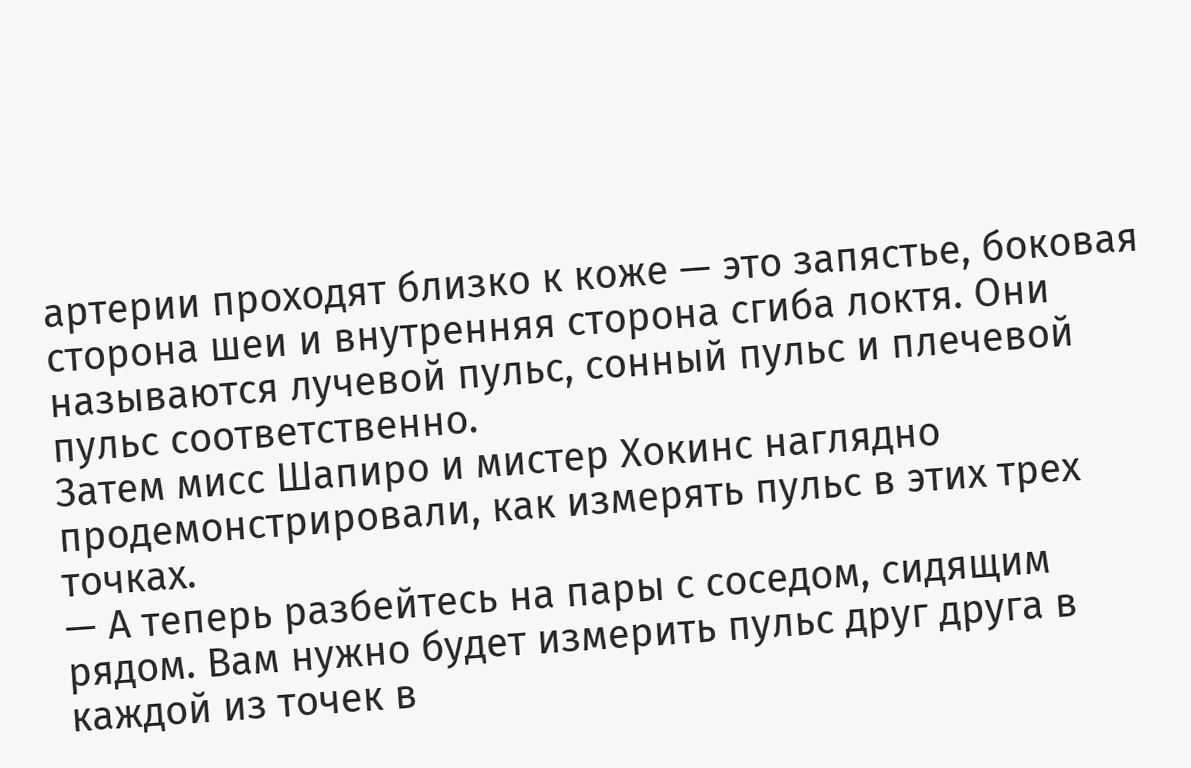артерии проходят близко к коже — это запястье, боковая сторона шеи и внутренняя сторона сгиба локтя. Они называются лучевой пульс, сонный пульс и плечевой пульс соответственно.
Затем мисс Шапиро и мистер Хокинс наглядно продемонстрировали, как измерять пульс в этих трех точках.
— А теперь разбейтесь на пары с соседом, сидящим рядом. Вам нужно будет измерить пульс друг друга в каждой из точек в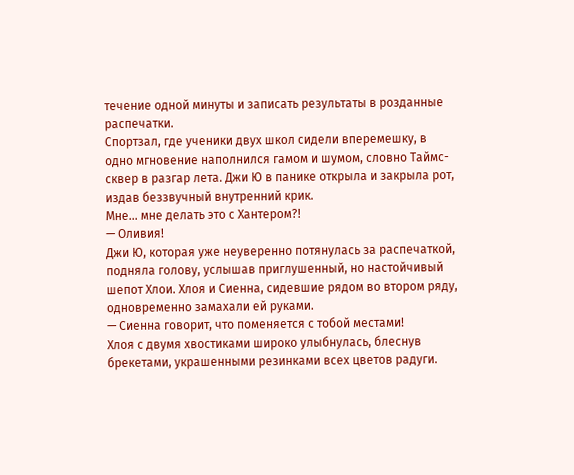течение одной минуты и записать результаты в розданные распечатки.
Спортзал, где ученики двух школ сидели вперемешку, в одно мгновение наполнился гамом и шумом, словно Таймс-сквер в разгар лета. Джи Ю в панике открыла и закрыла рот, издав беззвучный внутренний крик.
Мне... мне делать это с Хантером?!
— Оливия!
Джи Ю, которая уже неуверенно потянулась за распечаткой, подняла голову, услышав приглушенный, но настойчивый шепот Хлои. Хлоя и Сиенна, сидевшие рядом во втором ряду, одновременно замахали ей руками.
— Сиенна говорит, что поменяется с тобой местами!
Хлоя с двумя хвостиками широко улыбнулась, блеснув брекетами, украшенными резинками всех цветов радуги.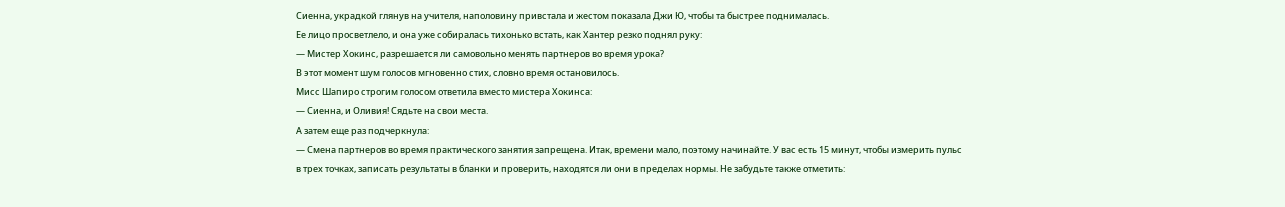Сиенна, украдкой глянув на учителя, наполовину привстала и жестом показала Джи Ю, чтобы та быстрее поднималась.
Ее лицо просветлело, и она уже собиралась тихонько встать, как Хантер резко поднял руку:
— Мистер Хокинс, разрешается ли самовольно менять партнеров во время урока?
В этот момент шум голосов мгновенно стих, словно время остановилось.
Мисс Шапиро строгим голосом ответила вместо мистера Хокинса:
— Сиенна, и Оливия! Сядьте на свои места.
А затем еще раз подчеркнула:
— Смена партнеров во время практического занятия запрещена. Итак, времени мало, поэтому начинайте. У вас есть 15 минут, чтобы измерить пульс в трех точках, записать результаты в бланки и проверить, находятся ли они в пределах нормы. Не забудьте также отметить: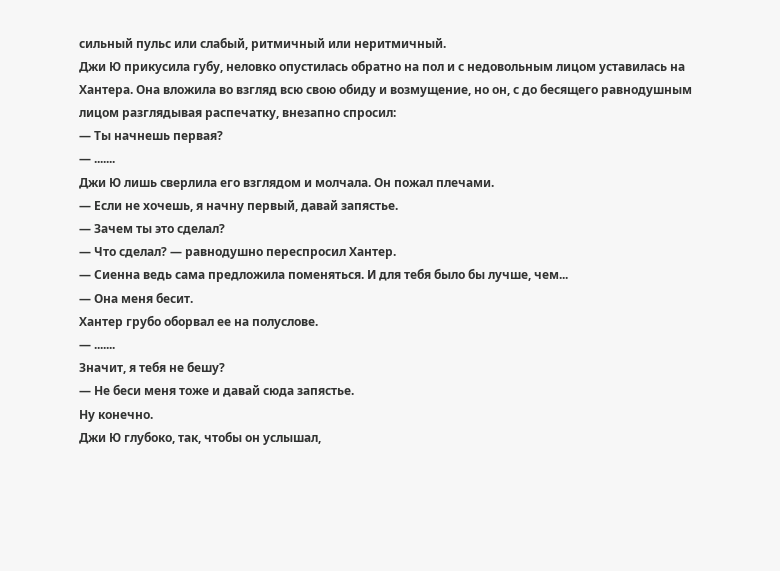сильный пульс или слабый, ритмичный или неритмичный.
Джи Ю прикусила губу, неловко опустилась обратно на пол и с недовольным лицом уставилась на Хантера. Она вложила во взгляд всю свою обиду и возмущение, но он, с до бесящего равнодушным лицом разглядывая распечатку, внезапно спросил:
— Ты начнешь первая?
— .......
Джи Ю лишь сверлила его взглядом и молчала. Он пожал плечами.
— Если не хочешь, я начну первый, давай запястье.
— Зачем ты это сделал?
— Что сделал? — равнодушно переспросил Хантер.
— Сиенна ведь сама предложила поменяться. И для тебя было бы лучше, чем...
— Она меня бесит.
Хантер грубо оборвал ее на полуслове.
— .......
Значит, я тебя не бешу?
— Не беси меня тоже и давай сюда запястье.
Ну конечно.
Джи Ю глубоко, так, чтобы он услышал,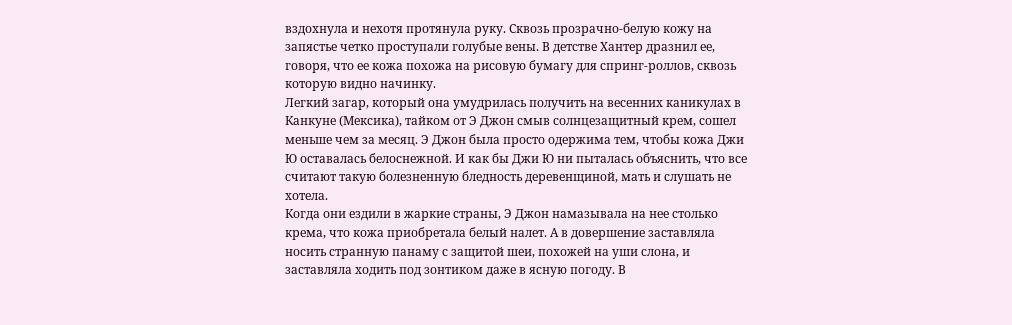вздохнула и нехотя протянула руку. Сквозь прозрачно-белую кожу на запястье четко проступали голубые вены. В детстве Хантер дразнил ее, говоря, что ее кожа похожа на рисовую бумагу для спринг-роллов, сквозь которую видно начинку.
Легкий загар, который она умудрилась получить на весенних каникулах в Канкуне (Мексика), тайком от Э Джон смыв солнцезащитный крем, сошел меньше чем за месяц. Э Джон была просто одержима тем, чтобы кожа Джи Ю оставалась белоснежной. И как бы Джи Ю ни пыталась объяснить, что все считают такую болезненную бледность деревенщиной, мать и слушать не хотела.
Когда они ездили в жаркие страны, Э Джон намазывала на нее столько крема, что кожа приобретала белый налет. А в довершение заставляла носить странную панаму с защитой шеи, похожей на уши слона, и заставляла ходить под зонтиком даже в ясную погоду. В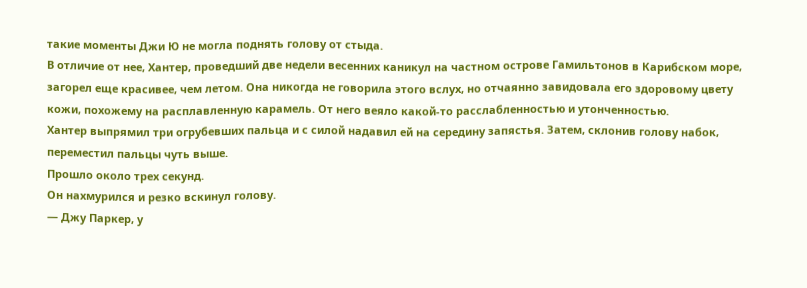такие моменты Джи Ю не могла поднять голову от стыда.
В отличие от нее, Хантер, проведший две недели весенних каникул на частном острове Гамильтонов в Карибском море, загорел еще красивее, чем летом. Она никогда не говорила этого вслух, но отчаянно завидовала его здоровому цвету кожи, похожему на расплавленную карамель. От него веяло какой-то расслабленностью и утонченностью.
Хантер выпрямил три огрубевших пальца и с силой надавил ей на середину запястья. Затем, склонив голову набок, переместил пальцы чуть выше.
Прошло около трех секунд.
Он нахмурился и резко вскинул голову.
— Джу Паркер, у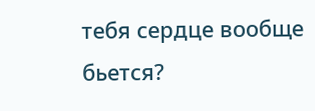тебя сердце вообще бьется?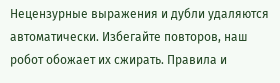Нецензурные выражения и дубли удаляются автоматически. Избегайте повторов, наш робот обожает их сжирать. Правила и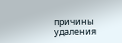причины удаления